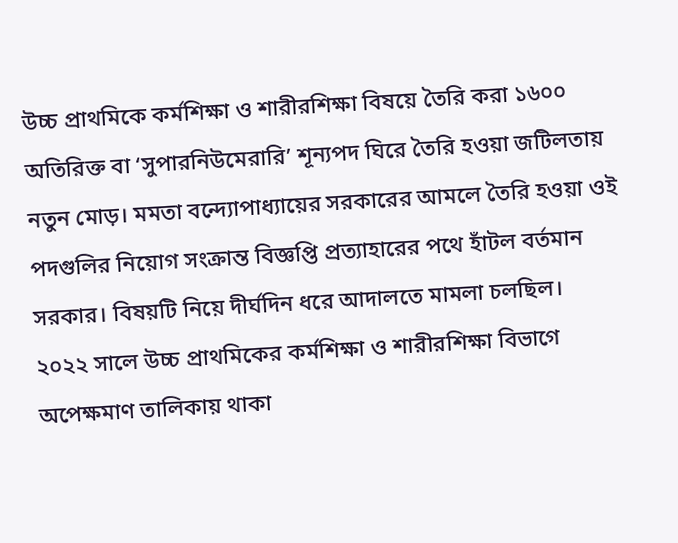উচ্চ প্রাথমিকে কর্মশিক্ষা ও শারীরশিক্ষা বিষয়ে তৈরি করা ১৬০০ অতিরিক্ত বা ‘সুপারনিউমেরারি’ শূন্যপদ ঘিরে তৈরি হওয়া জটিলতায় নতুন মোড়। মমতা বন্দ্যোপাধ্যায়ের সরকারের আমলে তৈরি হওয়া ওই পদগুলির নিয়োগ সংক্রান্ত বিজ্ঞপ্তি প্রত্যাহারের পথে হাঁটল বর্তমান সরকার। বিষয়টি নিয়ে দীর্ঘদিন ধরে আদালতে মামলা চলছিল।
২০২২ সালে উচ্চ প্রাথমিকের কর্মশিক্ষা ও শারীরশিক্ষা বিভাগে অপেক্ষমাণ তালিকায় থাকা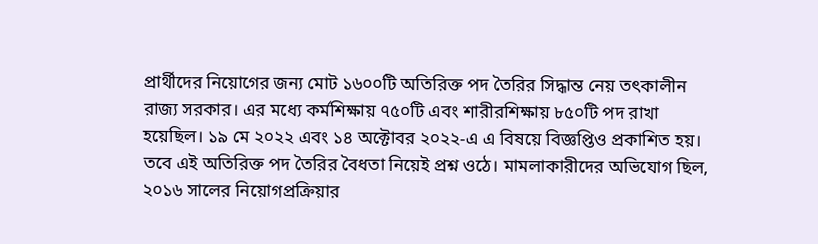প্রার্থীদের নিয়োগের জন্য মোট ১৬০০টি অতিরিক্ত পদ তৈরির সিদ্ধান্ত নেয় তৎকালীন রাজ্য সরকার। এর মধ্যে কর্মশিক্ষায় ৭৫০টি এবং শারীরশিক্ষায় ৮৫০টি পদ রাখা হয়েছিল। ১৯ মে ২০২২ এবং ১৪ অক্টোবর ২০২২-এ এ বিষয়ে বিজ্ঞপ্তিও প্রকাশিত হয়।
তবে এই অতিরিক্ত পদ তৈরির বৈধতা নিয়েই প্রশ্ন ওঠে। মামলাকারীদের অভিযোগ ছিল, ২০১৬ সালের নিয়োগপ্রক্রিয়ার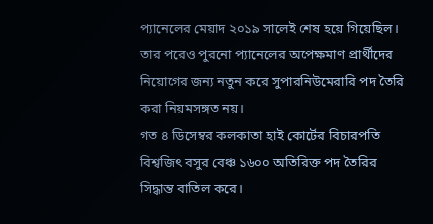প্যানেলের মেয়াদ ২০১৯ সালেই শেষ হয়ে গিয়েছিল। তার পরেও পুরনো প্যানেলের অপেক্ষমাণ প্রার্থীদের নিয়োগের জন্য নতুন করে সুপারনিউমেরারি পদ তৈরি করা নিয়মসঙ্গত নয়।
গত ৪ ডিসেম্বর কলকাতা হাই কোর্টের বিচারপতি বিশ্বজিৎ বসুর বেঞ্চ ১৬০০ অতিরিক্ত পদ তৈরির সিদ্ধান্ত বাতিল করে।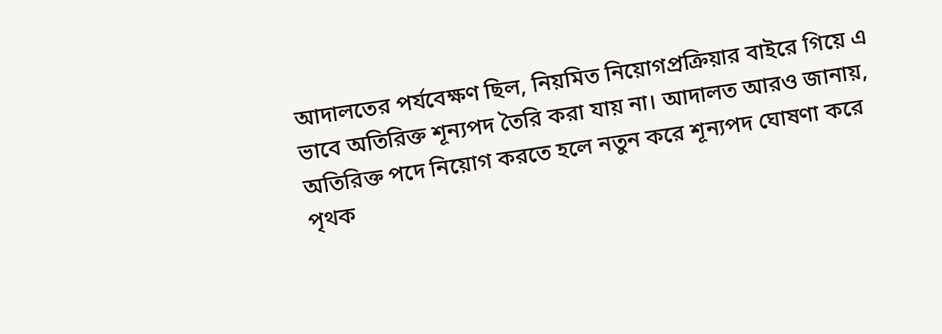আদালতের পর্যবেক্ষণ ছিল, নিয়মিত নিয়োগপ্রক্রিয়ার বাইরে গিয়ে এ ভাবে অতিরিক্ত শূন্যপদ তৈরি করা যায় না। আদালত আরও জানায়, অতিরিক্ত পদে নিয়োগ করতে হলে নতুন করে শূন্যপদ ঘোষণা করে পৃথক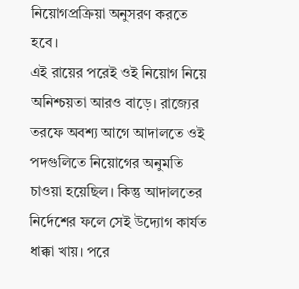নিয়োগপ্রক্রিয়া অনুসরণ করতে হবে।
এই রায়ের পরেই ওই নিয়োগ নিয়ে অনিশ্চয়তা আরও বাড়ে। রাজ্যের তরফে অবশ্য আগে আদালতে ওই পদগুলিতে নিয়োগের অনুমতি চাওয়া হয়েছিল। কিন্তু আদালতের নির্দেশের ফলে সেই উদ্যোগ কার্যত ধাক্কা খায়। পরে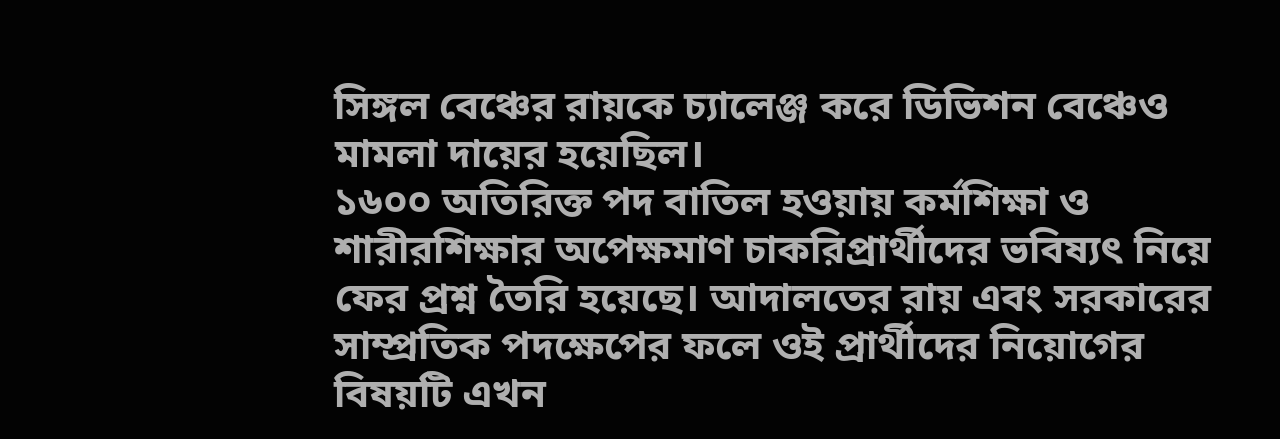সিঙ্গল বেঞ্চের রায়কে চ্যালেঞ্জ করে ডিভিশন বেঞ্চেও মামলা দায়ের হয়েছিল।
১৬০০ অতিরিক্ত পদ বাতিল হওয়ায় কর্মশিক্ষা ও শারীরশিক্ষার অপেক্ষমাণ চাকরিপ্রার্থীদের ভবিষ্যৎ নিয়ে ফের প্রশ্ন তৈরি হয়েছে। আদালতের রায় এবং সরকারের সাম্প্রতিক পদক্ষেপের ফলে ওই প্রার্থীদের নিয়োগের বিষয়টি এখন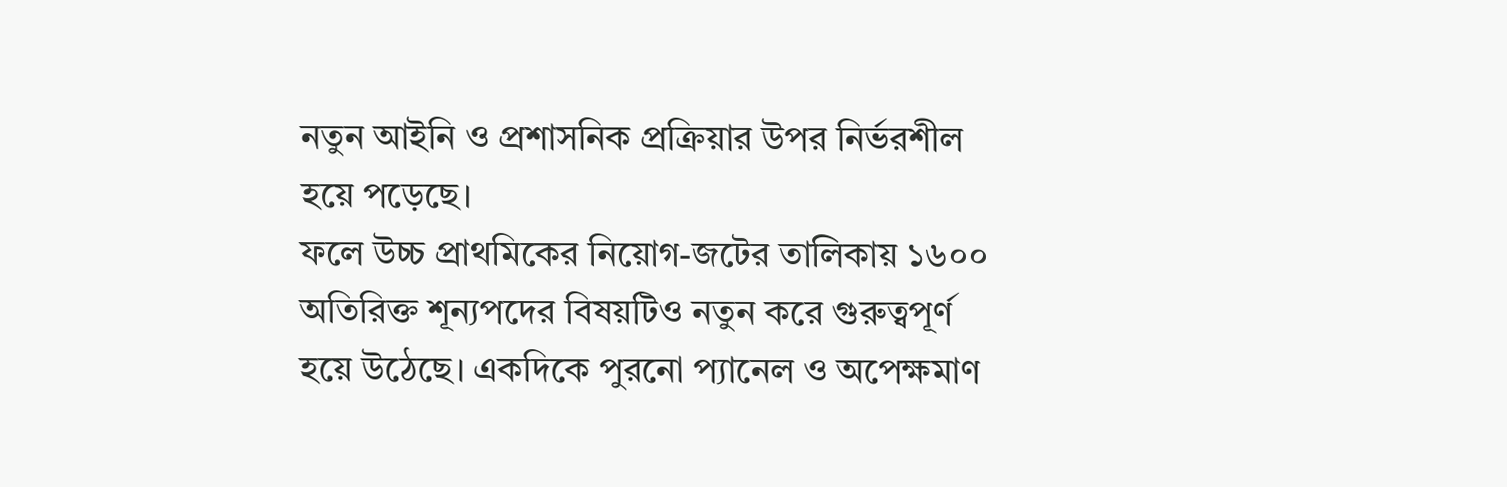নতুন আইনি ও প্রশাসনিক প্রক্রিয়ার উপর নির্ভরশীল হয়ে পড়েছে।
ফলে উচ্চ প্রাথমিকের নিয়োগ-জটের তালিকায় ১৬০০ অতিরিক্ত শূন্যপদের বিষয়টিও নতুন করে গুরুত্বপূর্ণ হয়ে উঠেছে। একদিকে পুরনো প্যানেল ও অপেক্ষমাণ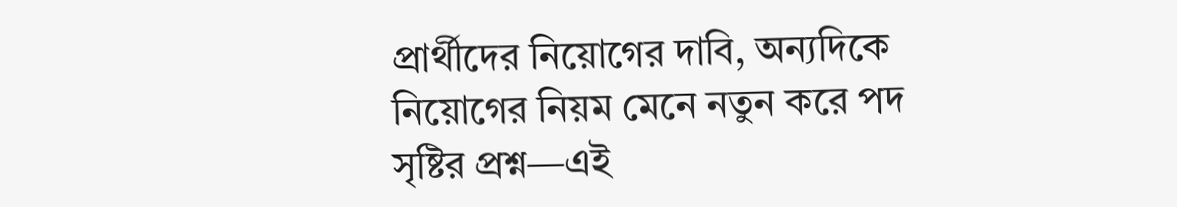প্রার্থীদের নিয়োগের দাবি, অন্যদিকে নিয়োগের নিয়ম মেনে নতুন করে পদ সৃষ্টির প্রশ্ন—এই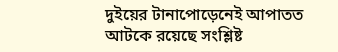দুইয়ের টানাপোড়েনেই আপাতত আটকে রয়েছে সংশ্লিষ্ট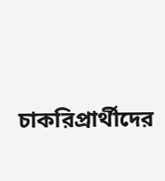চাকরিপ্রার্থীদের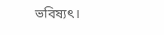ভবিষ্যৎ।